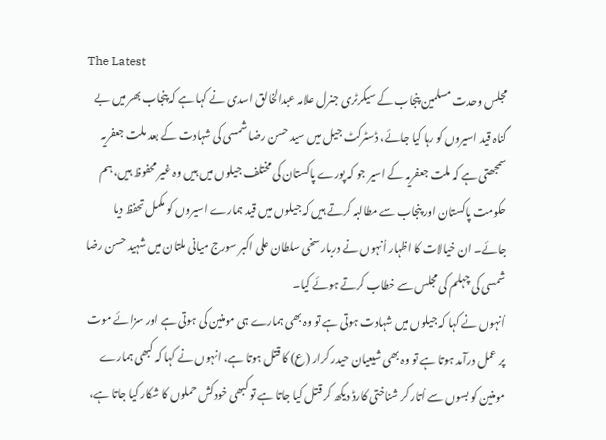The Latest
مجلس وحدت مسلمین پنجاب کے سیکرٹری جنرل علامہ عبدالخالق اسدی نے کہا ہے کہ پنجاب بھر میں بے گناہ قید اسیروں کو رہا کیا جائے، ڈسٹرکٹ جیل میں سید حسن رضا شمسی کی شہادت کے بعد ملت جعفریہ سمجھتی ہے کہ ملت جعفریہ کے اسیر جو کہ پورے پاکستان کی مختلف جیلوں میں ہیں وہ غیر محفوظ ہیں، ہم حکومت پاکستان اور پنجاب سے مطالبہ کرتے ہیں کہ جیلوں میں قید ہمارے اسیروں کو مکمل تحفظ دیا جائے۔ ان خیالات کا اظہار اُنہوں نے دربار سخی سلطان علی اکبر سورج میانی ملتان میں شہید حسن رضا شمسی کی چہلم کی مجلس سے خطاب کرتے ہوئے کیا۔
اُنہوں نے کہا کہ جیلوں میں شہادت ہوتی ہے تو وہ بھی ہمارے ہی مومنین کی ہوتی ہے اور سزائے موت پر عمل درآمد ہوتا ہے تو وہ بھی شیعیان حیدر کرار (ع) کا قتل ہوتا ہے، انہوں نے کہا کہ کبھی ہمارے مومنین کو بسوں سے اُتار کر شناختی کارڈ دیکھ کر قتل کیا جاتا ہے تو کبھی خودکش حملوں کا شکار کیا جاتا ہے،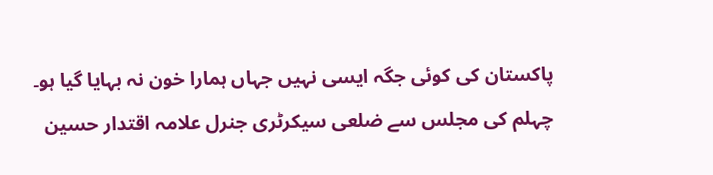پاکستان کی کوئی جگہ ایسی نہیں جہاں ہمارا خون نہ بہایا گیا ہو۔ چہلم کی مجلس سے ضلعی سیکرٹری جنرل علامہ اقتدار حسین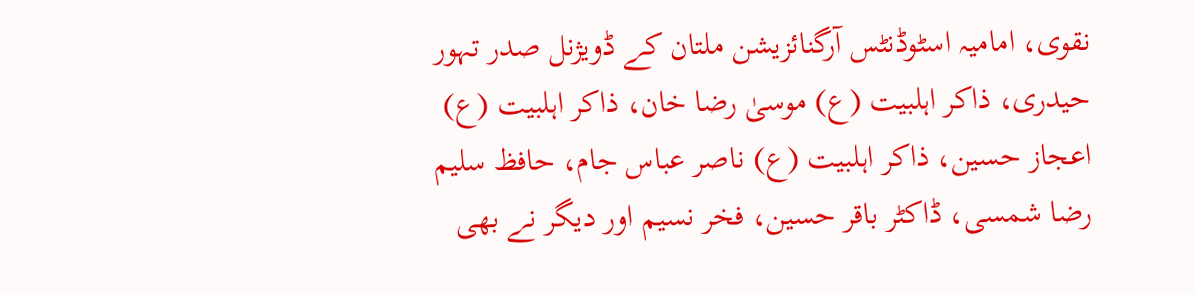نقوی، امامیہ اسٹوڈنٹس آرگنائزیشن ملتان کے ڈویژنل صدر تہور حیدری، ذاکر اہلبیت (ع) موسیٰ رضا خان، ذاکر اہلبیت (ع) اعجاز حسین، ذاکر اہلبیت (ع) ناصر عباس جام، حافظ سلیم رضا شمسی، ڈاکٹر باقر حسین، فخر نسیم اور دیگر نے بھی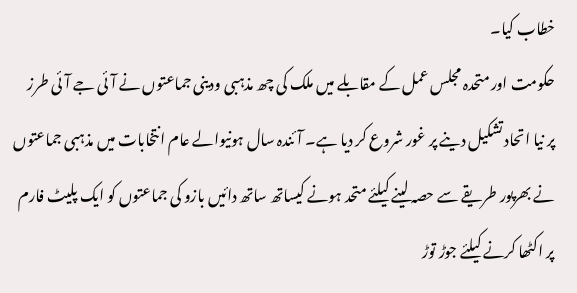خطاب کیا۔
حکومت اور متحدہ مجلس عمل کے مقابلے میں ملک کی چھ مذہبی ودینی جماعتوں نے آئی جے آئی طرز پر نیا اتحاد تشکیل دینے پر غور شروع کر دیا ہے۔ آئندہ سال ہونیوالے عام انتخابات میں مذہبی جماعتوں نے بھرپور طریقے سے حصہ لینے کیلئے متحد ہونے کیساتھ ساتھ دائیں بازو کی جماعتوں کو ایک پلیٹ فارم پر اکٹھا کرنے کیلئے جوڑ توڑ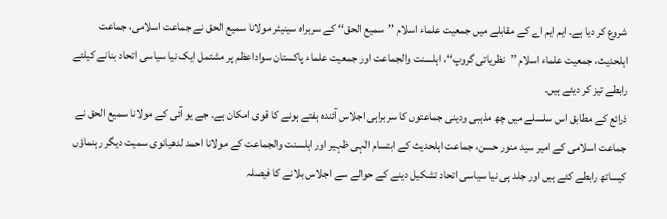شروع کر دیا ہے۔ ایم ایم اے کے مقابلے میں جمعیت علماء اسلام ’’سمیع الحق‘‘ کے سربراہ سینیٹر مولانا سمیع الحق نے جماعت اسلامی، جماعت اہلحدیث، جمعیت علماء اسلام ’’نظریاتی گروپ‘‘، اہلسنت والجماعت اور جمعیت علماء پاکستان سواداعظم پر مشتمل ایک نیا سیاسی اتحاد بنانے کیلئے رابطے تیز کر دیئے ہیں۔
ذرائع کے مطابق اس سلسلے میں چھ مذہبی ودینی جماعتوں کا سربراہی اجلاس آئندہ ہفتے ہونے کا قوی امکان ہے۔ جے یو آئی کے مولانا سمیع الحق نے جماعت اسلامی کے امیر سید منور حسن، جماعت اہلحدیث کے ابتسام الٰہی ظہیر اور اہلسنت والجماعت کے مولانا احمد لدھیانوی سمیت دیگر رہنماؤں کیساتھ رابطے کئے ہیں اور جلد ہی نیا سیاسی اتحاد تشکیل دینے کے حوالے سے اجلاس بلانے کا فیصلہ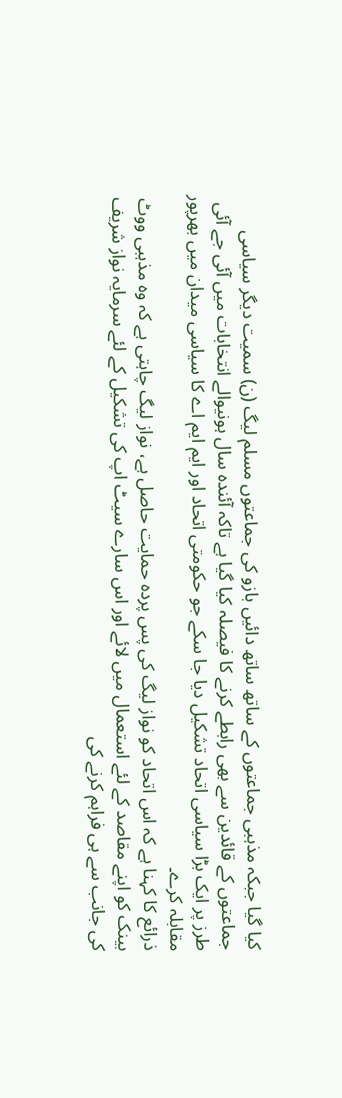کیا گیا جبکہ مذہبی جماعتوں کے ساتھ ساتھ دائیں بازو کی جماعتوں مسلم لیگ (ن) سمیت دیگر سیاسی جماعتوں کے قائدین سے بھی رابطے کرنے کا فیصلہ کیا گیا ہے تاکہ آئندہ سال ہونیوالے انتخابات میں آئی جے آئی طرز پر ایک بڑا سیاسی اتحاد تشکیل دیا جا سکے جو حکومتی اتحاد اور ایم ایم اے کا سیاسی میدان میں بھرپور مقابلہ کرے۔
ذرائع کا کہنا ہے کہ اس اتحاد کو نواز لیگ کی پس پردہ حمایت حاصل ہے، نواز لیگ چاہتی ہے کہ وہ مذہبی ووٹ بینک کو اپنے مقاصد کے لئے استعمال میں لائے اور اس سارے سیٹ اپ کی تشکیل کے لئے سرمایہ نواز شریف کی جانب سے ہی فراہم کرنے کی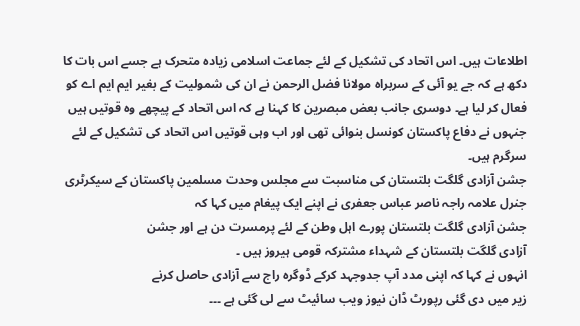اطلاعات ہیں۔ اس اتحاد کی تشکیل کے لئے جماعت اسلامی زیادہ متحرک ہے جسے اس بات کا دکھ ہے کہ جے یو آئی کے سربراہ مولانا فضل الرحمن نے ان کی شمولیت کے بغیر ایم ایم اے کو فعال کر لیا ہے۔ دوسری جانب بعض مبصرین کا کہنا ہے کہ اس اتحاد کے پیچھے وہ قوتیں ہیں جنہوں نے دفاع پاکستان کونسل بنوائی تھی اور اب وہی قوتیں اس اتحاد کی تشکیل کے لئے سرگرم ہیں۔
جشن آزادی گلگت بلتستان کی مناسبت سے مجلس وحدت مسلمین پاکستان کے سیکرٹری جنرل علامہ راجہ ناصر عباس جعفری نے اپنے ایک پیغام میں کہا کہ
جشن آزادی گلگت بلتستان پورے اہل وطن کے لئے پرمسرت دن ہے اور جشن
آزادی گلگت بلتستان کے شہداء مشترکہ قومی ہیروز ہیں ۔
انہوں نے کہا کہ اپنی مدد آپ جدوجہد کرکے ڈوگرہ راج سے آزادی حاصل کرنے
زیر میں دی گئی رپورٹ ڈان نیوز ویب سائیٹ سے لی گئی ہے ۔۔۔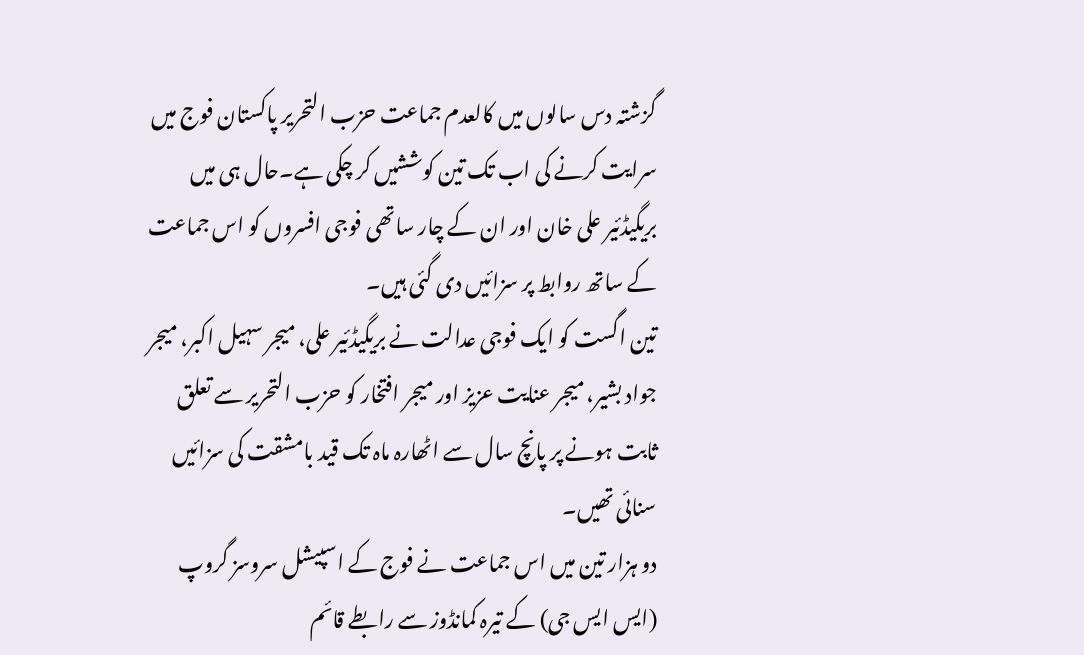گزشتہ دس سالوں میں کالعدم جماعت حزب التحریر پاکستان فوج میں سرایت کرنے کی اب تک تین کوششیں کر چکی ہے۔حال ہی میں بریگیڈئیر علی خان اور ان کے چار ساتھی فوجی افسروں کو اس جماعت کے ساتھ روابط پر سزائیں دی گئی ہیں۔
تین اگست کو ایک فوجی عدالت نے بریگیڈئیر علی، میجر سہیل اکبر، میجر جواد بشیر، میجر عنایت عزیز اور میجر افتخار کو حزب التحریر سے تعلق ثابت ہونے پر پانچ سال سے اٹھارہ ماہ تک قید بامشقت کی سزائیں سنائی تھیں۔
دو ہزار تین میں اس جماعت نے فوج کے اسپیشل سروسز گروپ (ایس ایس جی) کے تیرہ کمانڈوز سے رابطے قائم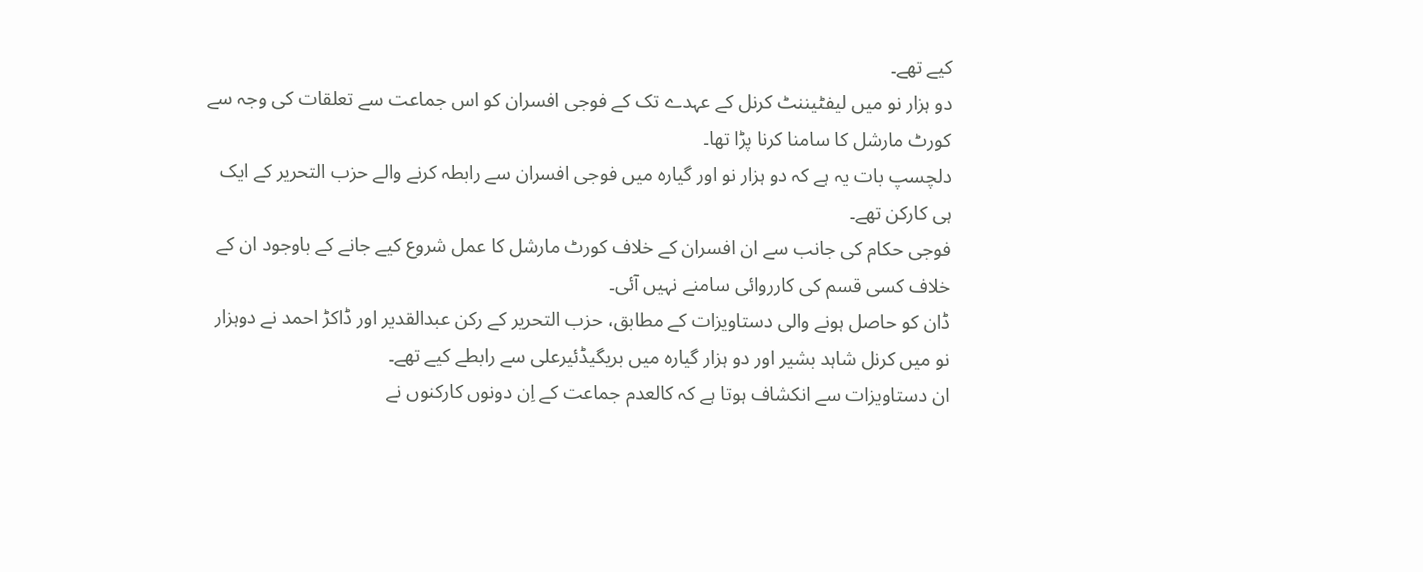کیے تھے۔
دو ہزار نو میں لیفٹیننٹ کرنل کے عہدے تک کے فوجی افسران کو اس جماعت سے تعلقات کی وجہ سے کورٹ مارشل کا سامنا کرنا پڑا تھا۔
دلچسپ بات یہ ہے کہ دو ہزار نو اور گیارہ میں فوجی افسران سے رابطہ کرنے والے حزب التحریر کے ایک ہی کارکن تھے۔
فوجی حکام کی جانب سے ان افسران کے خلاف کورٹ مارشل کا عمل شروع کیے جانے کے باوجود ان کے خلاف کسی قسم کی کارروائی سامنے نہیں آئی۔
ڈان کو حاصل ہونے والی دستاویزات کے مطابق، حزب التحریر کے رکن عبدالقدیر اور ڈاکڑ احمد نے دوہزار نو میں کرنل شاہد بشیر اور دو ہزار گیارہ میں بریگیڈئیرعلی سے رابطے کیے تھے۔
ان دستاویزات سے انکشاف ہوتا ہے کہ کالعدم جماعت کے اِن دونوں کارکنوں نے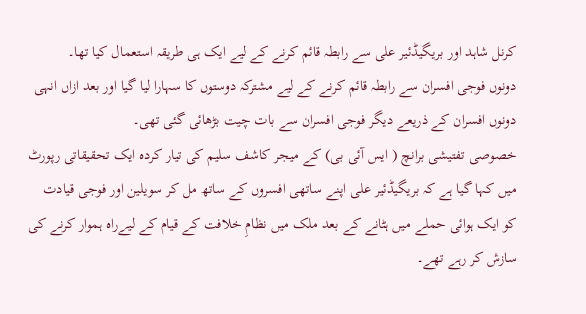کرنل شاہد اور بریگیڈئیر علی سے رابطہ قائم کرنے کے لیے ایک ہی طریقہ استعمال کیا تھا۔
دونوں فوجی افسران سے رابطہ قائم کرنے کے لیے مشترکہ دوستوں کا سہارا لیا گیا اور بعد ازاں انہی دونوں افسران کے ذریعے دیگر فوجی افسران سے بات چیت بڑھائی گئی تھی۔
خصوصی تفتیشی برانچ ( ایس آئی بی) کے میجر کاشف سلیم کی تیار کردہ ایک تحقیقاتی رپورٹ میں کہا گیا ہے کہ بریگیڈئیر علی اپنے ساتھی افسروں کے ساتھ مل کر سویلین اور فوجی قیادت کو ایک ہوائی حملے میں ہٹانے کے بعد ملک میں نظامِ خلافت کے قیام کے لیےراہ ہموار کرنے کی سازش کر رہے تھے۔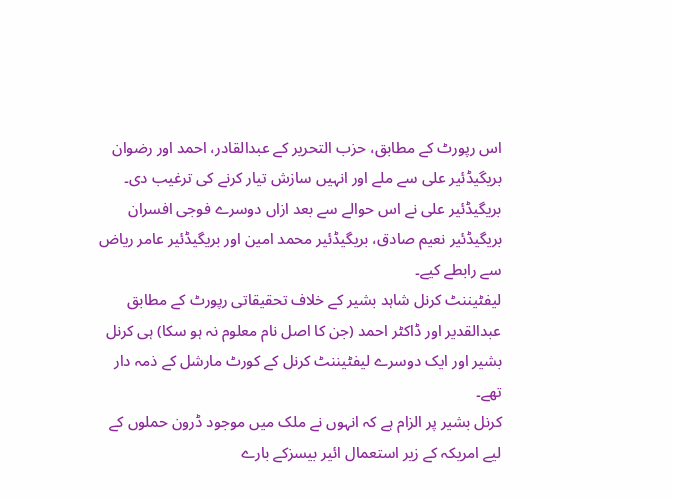اس رپورٹ کے مطابق، حزب التحریر کے عبدالقادر، احمد اور رضوان بریگیڈئیر علی سے ملے اور انہیں سازش تیار کرنے کی ترغیب دی۔
بریگیڈئیر علی نے اس حوالے سے بعد ازاں دوسرے فوجی افسران بریگیڈئیر نعیم صادق، بریگیڈئیر محمد امین اور بریگیڈئیر عامر ریاض سے رابطے کیے۔
لیفٹیننٹ کرنل شاہد بشیر کے خلاف تحقیقاتی رپورٹ کے مطابق عبدالقدیر اور ڈاکٹر احمد (جن کا اصل نام معلوم نہ ہو سکا) ہی کرنل بشیر اور ایک دوسرے لیفٹیننٹ کرنل کے کورٹ مارشل کے ذمہ دار تھے۔
کرنل بشیر پر الزام ہے کہ انہوں نے ملک میں موجود ڈرون حملوں کے لیے امریکہ کے زیر استعمال ائیر بیسزکے بارے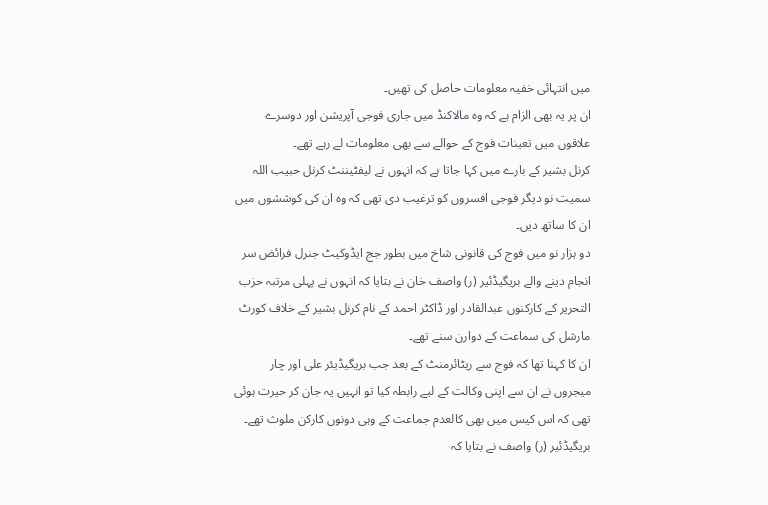میں انتہائی خفیہ معلومات حاصل کی تھیں۔
ان پر یہ بھی الزام ہے کہ وہ مالاکنڈ میں جاری فوجی آپریشن اور دوسرے علاقوں میں تعینات فوج کے حوالے سے بھی معلومات لے رہے تھے۔
کرنل بشیر کے بارے میں کہا جاتا ہے کہ انہوں نے لیفٹیننٹ کرنل حبیب اللہ سمیت نو دیگر فوجی افسروں کو ترغیب دی تھی کہ وہ ان کی کوششوں میں ان کا ساتھ دیں۔
دو ہزار نو میں فوج کی قانونی شاخ میں بطور جج ایڈوکیٹ جنرل فرائض سر انجام دینے والے بریگیڈئیر (ر) واصف خان نے بتایا کہ انہوں نے پہلی مرتبہ حزب التحریر کے کارکنوں عبدالقادر اور ڈاکٹر احمد کے نام کرنل بشیر کے خلاف کورٹ مارشل کی سماعت کے دوارن سنے تھے۔
ان کا کہنا تھا کہ فوج سے ریٹائرمنٹ کے بعد جب بریگیڈیئر علی اور چار میجروں نے ان سے اپنی وکالت کے لیے رابطہ کیا تو انہیں یہ جان کر حیرت ہوئی تھی کہ اس کیس میں بھی کالعدم جماعت کے وہی دونوں کارکن ملوث تھے۔
بریگیڈئیر (ر) واصف نے بتایا کہ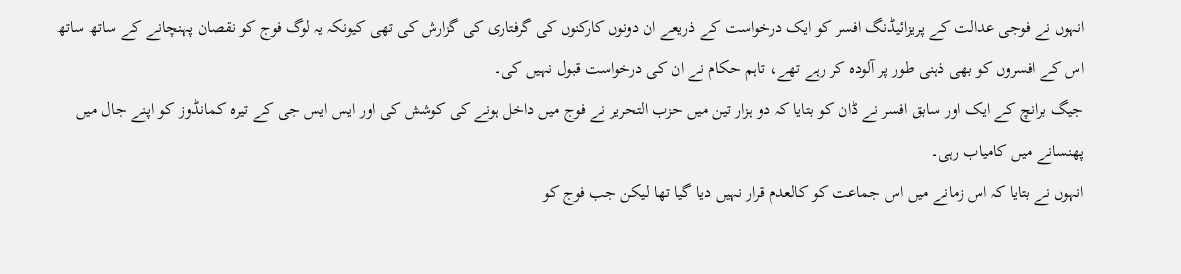انہوں نے فوجی عدالت کے پریزائیڈنگ افسر کو ایک درخواست کے ذریعے ان دونوں کارکنوں کی گرفتاری کی گزارش کی تھی کیونکہ یہ لوگ فوج کو نقصان پہنچانے کے ساتھ ساتھ اس کے افسروں کو بھی ذہنی طور پر آلودہ کر رہے تھے، تاہم حکام نے ان کی درخواست قبول نہیں کی۔
جیگ برانچ کے ایک اور سابق افسر نے ڈان کو بتایا کہ دو ہزار تین میں حزب التحریر نے فوج میں داخل ہونے کی کوشش کی اور ایس ایس جی کے تیرہ کمانڈوز کو اپنے جال میں پھنسانے میں کامیاب رہی۔
انہوں نے بتایا کہ اس زمانے میں اس جماعت کو کالعدم قرار نہیں دیا گیا تھا لیکن جب فوج کو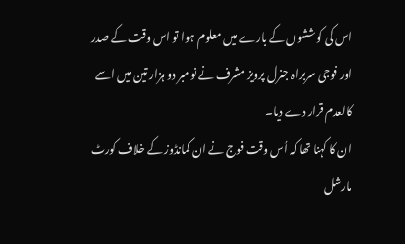اس کی کوششوں کے بارے میں معلوم ہوا تو اس وقت کے صدر اور فوجی سربراہ جنرل پرویز مشرف نے نومبر دو ہزار تین میں اسے کالعدم قرار دے دیا۔
ان کا کہنا تھا کہ اُس وقت فوج نے ان کمانڈوز کے خلاف کورٹ مارشل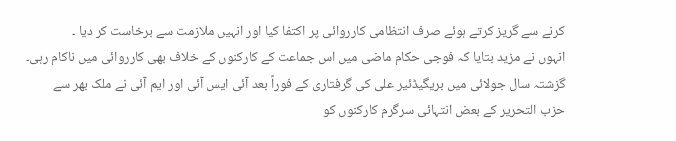کرنے سے گریز کرتے ہوئے صرف انتظامی کارروائی پر اکتفا کیا اور انہیں ملازمت سے برخاست کر دیا ۔
انہوں نے مزید بتایا کہ فوجی حکام ماضی میں اس جماعت کے کارکنوں کے خلاف بھی کارروائی میں ناکام رہی۔
گزشتہ سال جولائی میں بریگیڈئیر علی کی گرفتاری کے فوراً بعد آئی ایس آئی اور ایم آئی نے ملک بھر سے حزب التحریر کے بعض انتہائی سرگرم کارکنوں کو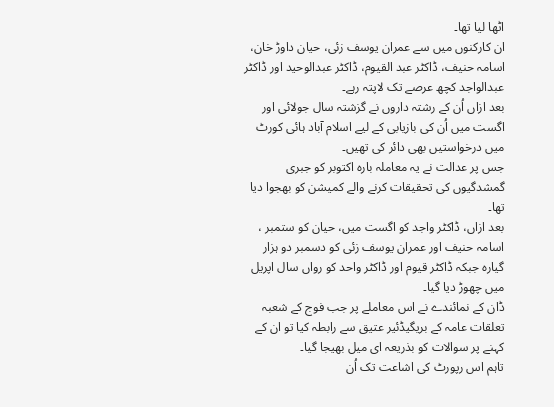اٹھا لیا تھا۔
ان کارکنوں میں سے عمران یوسف زئی، حیان داوڑ خان، اسامہ حنیف، ڈاکٹر عبد القیوم، ڈاکٹر عبدالوحید اور ڈاکٹر عبدالواجد کچھ عرصے تک لاپتہ رہے۔
بعد ازاں اُن کے رشتہ داروں نے گزشتہ سال جولائی اور اگست میں اُن کی بازیابی کے لیے اسلام آباد ہائی کورٹ میں درخواستیں بھی دائر کی تھیں۔
جس پر عدالت نے یہ معاملہ بارہ اکتوبر کو جبری گمشدگیوں کی تحقیقات کرنے والے کمیشن کو بھجوا دیا تھا۔
بعد ازاں، ڈاکٹر واجد کو اگست میں، حیان کو ستمبر ، اسامہ حنیف اور عمران یوسف زئی کو دسمبر دو ہزار گیارہ جبکہ ڈاکٹر قیوم اور ڈاکٹر واحد کو رواں سال اپریل میں چھوڑ دیا گیا۔
ڈان کے نمائندے نے اس معاملے پر جب فوج کے شعبہ تعلقات عامہ کے بریگیڈئیر عتیق سے رابطہ کیا تو ان کے کہنے پر سوالات کو بذریعہ ای میل بھیجا گیا۔
تاہم اس رپورٹ کی اشاعت تک اُن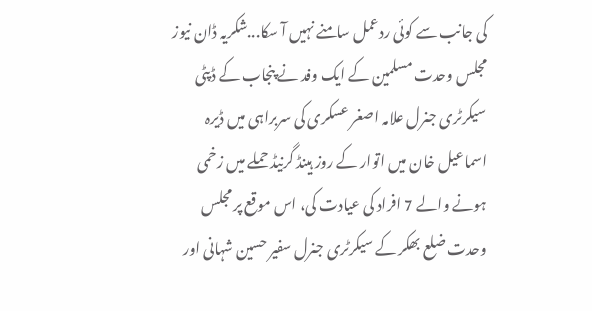کی جانب سے کوئی ردعمل سامنے نہیں آ سکا...شکریہ ڈان نیوز
مجلس وحدت مسلمین کے ایک وفد نے پنجاب کے ڈپٹی سیکرٹری جنرل علامہ اصغر عسکری کی سربراہی میں ڈیرہ اسماعیل خان میں اتوار کے روز ہینڈ گرنیڈ حملے میں زخمی ہونے والے 7 افراد کی عیادت کی، اس موقع پر مجلس وحدت ضلع بھکر کے سیکرٹری جنرل سفیر حسین شہانی اور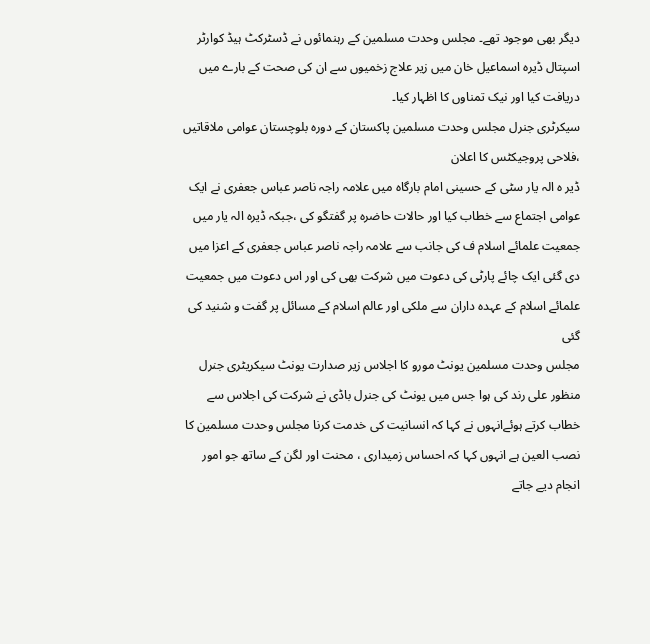دیگر بھی موجود تھے۔ مجلس وحدت مسلمین کے رہنمائوں نے ڈسٹرکٹ ہیڈ کوارٹر اسپتال ڈیرہ اسماعیل خان میں زیر علاج زخمیوں سے ان کی صحت کے بارے میں دریافت کیا اور نیک تمناوں کا اظہار کیا۔
سیکرٹری جنرل مجلس وحدت مسلمین پاکستان کے دورہ بلوچستان عوامی ملاقاتیں ،فلاحی پروجیکٹس کا اعلان
ڈیر ہ الہ یار سٹی کے حسینی امام بارگاہ میں علامہ راجہ ناصر عباس جعفری نے ایک عوامی اجتماع سے خطاب کیا اور حالات حاضرہ پر گفتگو کی ،جبکہ ڈیرہ الہ یار میں جمعیت علمائے اسلام ف کی جانب سے علامہ راجہ ناصر عباس جعفری کے اعزا میں دی گئی ایک چائے پارٹی کی دعوت میں شرکت بھی کی اور اس دعوت میں جمعیت علمائے اسلام کے عہدہ داران سے ملکی اور عالم اسلام کے مسائل پر گفت و شنید کی گئی
مجلس وحدت مسلمین یونٹ مورو کا اجلاس زیر صدارت یونٹ سیکریٹری جنرل منظور علی رند کی ہوا جس میں یونٹ کی جنرل باڈی نے شرکت کی اجلاس سے خطاب کرتے ہوئےانہوں نے کہا کہ انسانیت کی خدمت کرنا مجلس وحدت مسلمین کا نصب العین ہے انہوں کہا کہ احساس زمیداری ، محنت اور لگن کے ساتھ جو امور انجام دیے جاتے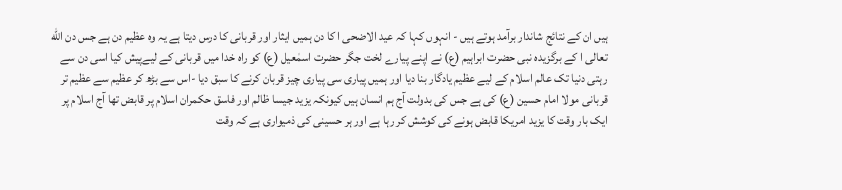ہیں ان کے نتائج شاندار برآمد ہوتے ہیں - انہوں کہا کہ عید الاضحی ا کا دن ہمیں ایثار اور قربانی کا درس دیتا ہے یہ وہ عظیم دن ہے جس دن الله تعالی ا کے برگزیدہ نبی حضرت ابراہیم (ع) نے اپنے پیارے لخت جگر حضرت اسمٰعیل (ع) کو راہ خدا میں قربانی کے لیےپیش کیا اسی دن سے رہتی دنیا تک عالم اسلام کے لیے عظیم یادگار بنا دیا اور ہمیں پیاری سی پیاری چیز قربان کرنے کا سبق دیا -اس سے بڑھ کر عظیم سے عظیم تر قربانی مولا امام حسین (ع) کی ہے جس کی بدولت آج ہم انسان ہیں کیونکہ یزید جیسا ظالم اور فاسق حکمران اسلام پر قابض تھا آج اسلام پر ایک بار وقت کا یزید امریکا قابض ہونے کی کوشش کر رہا ہے اور ہر حسینی کی ذمیواری ہے کہ وقت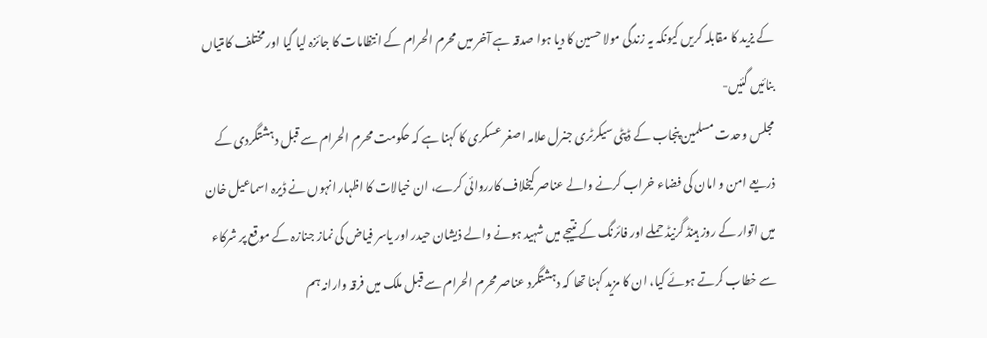کے یزید کا مقابلہ کریں کیونکہ یہ زندگی مولا حسین کا دیا ہوا صدقہ ہے آخر میں محرم الحرام کے انتظامات کا جائزہ لیا گیا اور مختلف کامتیاں بنائیں گئیں-
مجلس وحدت مسلمین پنجاب کے ڈپٹی سیکرٹری جنرل علامہ اصغر عسکری کا کہنا ہے کہ حکومت محرم الحرام سے قبل دہشتگردی کے ذریعے امن و امان کی فضاء خراب کرنے والے عناصر کیخلاف کارروائی کرے، ان خیالات کا اظہار انہوں نے ڈیرہ اسماعیل خان میں اتوار کے روز ہینڈ گرنیڈ حملے اور فائرنگ کے نتیجے میں شہید ہونے والے ذیشان حیدر اور یاسر فیاض کی نماز جنازہ کے موقع پر شرکاء سے خطاب کرتے ہوئے کیا، ان کا مزید کہنا تھا کہ دہشتگرد عناصر محرم الحرام سے قبل ملک میں فرقہ وارانہ ہم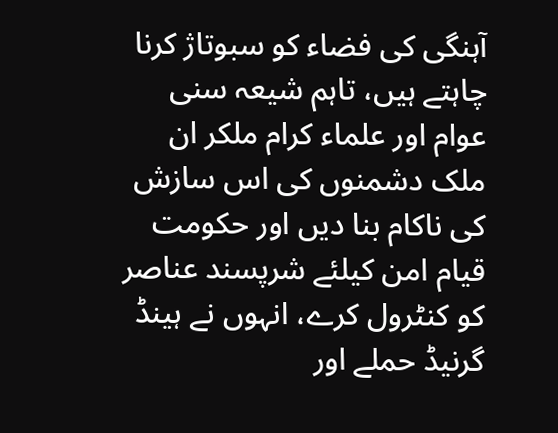آہنگی کی فضاء کو سبوتاژ کرنا چاہتے ہیں، تاہم شیعہ سنی عوام اور علماء کرام ملکر ان ملک دشمنوں کی اس سازش کی ناکام بنا دیں اور حکومت قیام امن کیلئے شرپسند عناصر کو کنٹرول کرے، انہوں نے ہینڈ گرنیڈ حملے اور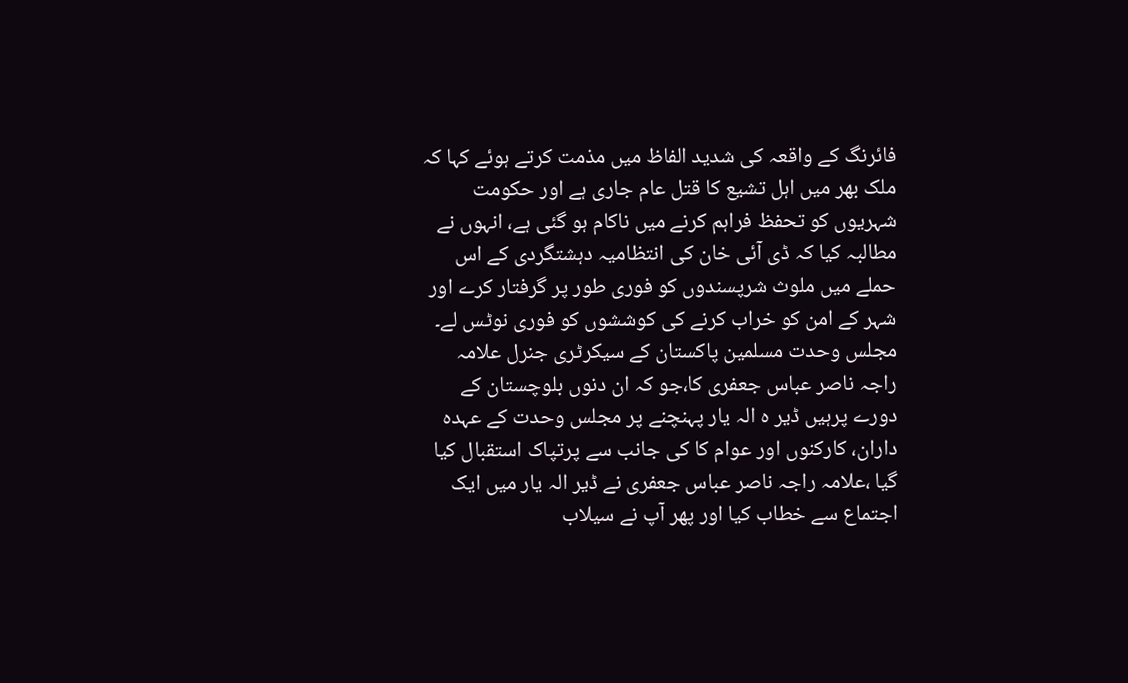فائرنگ کے واقعہ کی شدید الفاظ میں مذمت کرتے ہوئے کہا کہ ملک بھر میں اہل تشیع کا قتل عام جاری ہے اور حکومت شہریوں کو تحفظ فراہم کرنے میں ناکام ہو گئی ہے، انہوں نے مطالبہ کیا کہ ڈی آئی خان کی انتظامیہ دہشتگردی کے اس حملے میں ملوث شرپسندوں کو فوری طور پر گرفتار کرے اور شہر کے امن کو خراب کرنے کی کوششوں کو فوری نوٹس لے۔
مجلس وحدت مسلمین پاکستان کے سیکرٹری جنرل علامہ راجہ ناصر عباس جعفری کا،جو کہ ان دنوں بلوچستان کے دورے پرہیں ڈیر ہ الہ یار پہنچنے پر مجلس وحدت کے عہدہ داران، کارکنوں اور عوام کا کی جانب سے پرتپاک استقبال کیا گیا ،علامہ راجہ ناصر عباس جعفری نے ڈیر الہ یار میں ایک اجتماع سے خطاب کیا اور پھر آپ نے سیلاب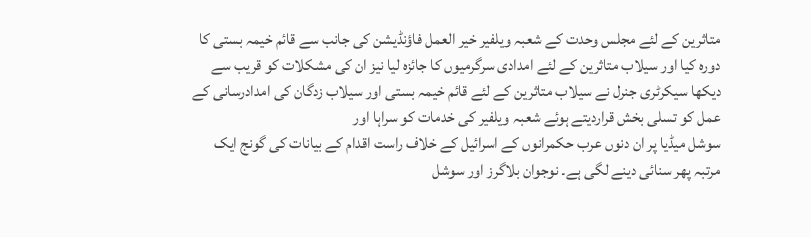متاثرین کے لئے مجلس وحدت کے شعبہ ویلفیر خیر العمل فاؤنڈیشن کی جانب سے قائم خیمہ بستی کا دورہ کیا اور سیلاب متاثرین کے لئے امدادی سرگرمیوں کا جائزہ لیا نیز ان کی مشکلات کو قریب سے دیکھا سیکرٹری جنرل نے سیلاب متاثرین کے لئے قائم خیمہ بستی اور سیلاب زدگان کی امدادرسانی کے عمل کو تسلی بخش قراردیتے ہوئے شعبہ ویلفیر کی خدمات کو سراہا اور
سوشل میڈیا پر ان دنوں عرب حکمرانوں کے اسرائیل کے خلاف راست اقدام کے بیانات کی گونج ایک مرتبہ پھر سنائی دینے لگی ہے۔ نوجوان بلاگرز اور سوشل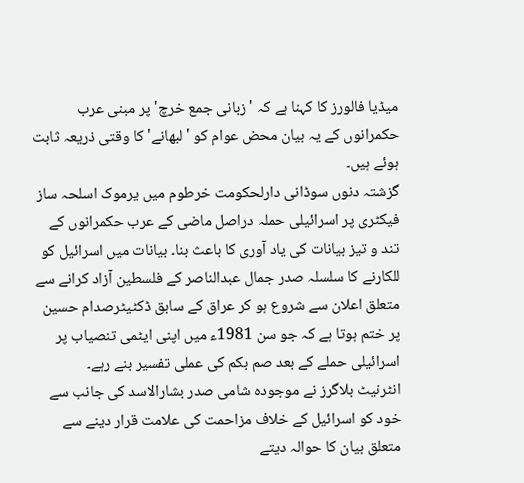میڈیا فالورز کا کہنا ہے کہ 'زبانی جمع خرچ' پر مبنی عرب حکمرانوں کے یہ بیان محض عوام کو 'لبھانے' کا وقتی ذریعہ ثابت ہوئے ہیں۔
گزشتہ دنوں سوڈانی دارلحکومت خرطوم میں یرموک اسلحہ ساز فیکٹری پر اسرائیلی حملہ دراصل ماضی کے عرب حکمرانوں کے تند و تیز بیانات کی یاد آوری کا باعث بنا۔ بیانات میں اسرائیل کو للکارنے کا سلسلہ صدر جمال عبدالناصر کے فلسطین آزاد کرانے سے متعلق اعلان سے شروع ہو کر عراق کے سابق ڈکٹیٹرصدام حسین پر ختم ہوتا ہے کہ جو سن 1981ء میں اپنی ایٹمی تنصیاب پر اسرائیلی حملے کے بعد صم بکم کی عملی تفسیر بنے رہے۔
انٹرنیٹ بلاگرز نے موجودہ شامی صدر بشارالاسد کی جانب سے خود کو اسرائیل کے خلاف مزاحمت کی علامت قرار دینے سے متعلق بیان کا حوالہ دیتے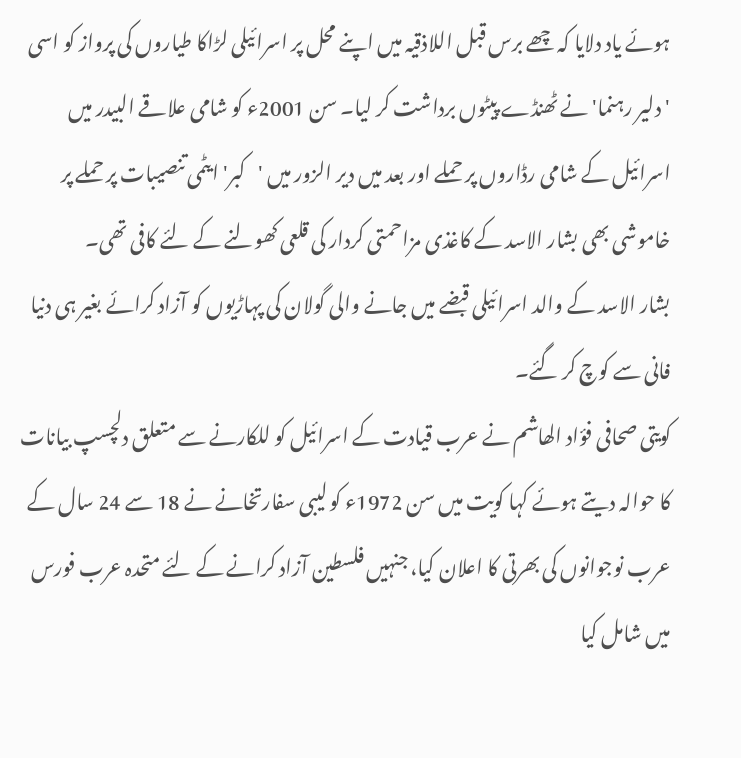ہوئے یاد دلایا کہ چھے برس قبل اللاذقیہ میں اپنے محل پر اسرائیلی لڑاکا طیاروں کی پرواز کو اسی 'دلیر رہنما' نے ٹھنڈے پیٹوں برداشت کر لیا۔ سن 2001ء کو شامی علاقے البیدر میں اسرائیل کے شامی رڈاروں پر حملے اور بعد میں دیر الزور میں 'کبر' ایٹمی تنصیبات پر حملے پر خاموشی بھی بشار الاسد کے کاغذی مزاحمتی کردار کی قلعی کھولنے کے لئے کافی تھی۔
بشار الاسد کے والد اسرائیلی قبضے میں جانے والی گولان کی پہاڑیوں کو آزاد کرائے بغیر ہی دنیا فانی سے کوچ کر گئے۔
کویتی صحافی فؤاد الھاشم نے عرب قیادت کے اسرائیل کو للکارنے سے متعلق دلچسپ بیانات کا حوالہ دیتے ہوئے کہا کویت میں سن 1972ء کو لیبی سفارتخانے نے 18 سے 24 سال کے عرب نوجوانوں کی بھرتی کا اعلان کیا، جنہیں فلسطین آزاد کرانے کے لئے متحدہ عرب فورس میں شامل کیا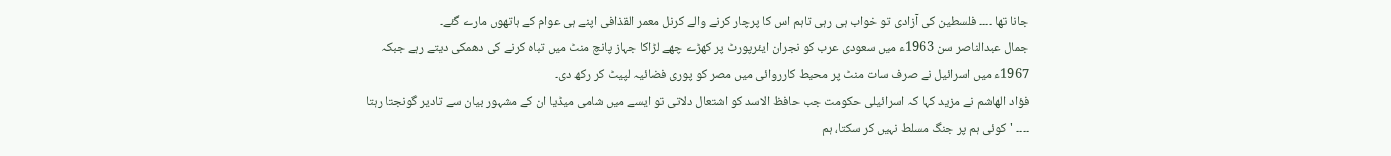جانا تھا ۔۔۔۔ فلسطین کی آزادی تو خواب ہی رہی تاہم اس کا پرچار کرنے والے کرنل معمر القذافی اپنے ہی عوام کے ہاتھوں مارے گئے۔
جمال عبدالناصر سن 1963ء میں سعودی عرب کو نجران ایئرپورٹ پر کھڑے چھے لڑاکا جہاز پانچ منٹ میں تباہ کرنے کی دھمکی دیتے رہے جبکہ 1967ء میں اسرائیل نے صرف سات منٹ پر محیط کارروائی میں مصر کو پوری فضائیہ لپیٹ کر رکھ دی۔
فؤاد الھاشم نے مزید کہا کہ اسرائیلی حکومت جب حافظ الاسد کو اشتعال دلاتی تو ایسے میں شامی میڈیا ان کے مشہور بیان سے تادیر گونجتا رہتا ۔۔۔۔ 'کوئی ہم پر جنگ مسلط نہیں کر سکتا، ہم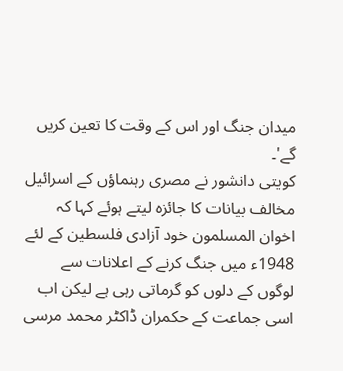میدان جنگ اور اس کے وقت کا تعین کریں گے'۔
کویتی دانشور نے مصری رہنماؤں کے اسرائیل مخالف بیانات کا جائزہ لیتے ہوئے کہا کہ اخوان المسلمون خود آزادی فلسطین کے لئے 1948ء میں جنگ کرنے کے اعلانات سے لوگوں کے دلوں کو گرماتی رہی ہے لیکن اب اسی جماعت کے حکمران ڈاکٹر محمد مرسی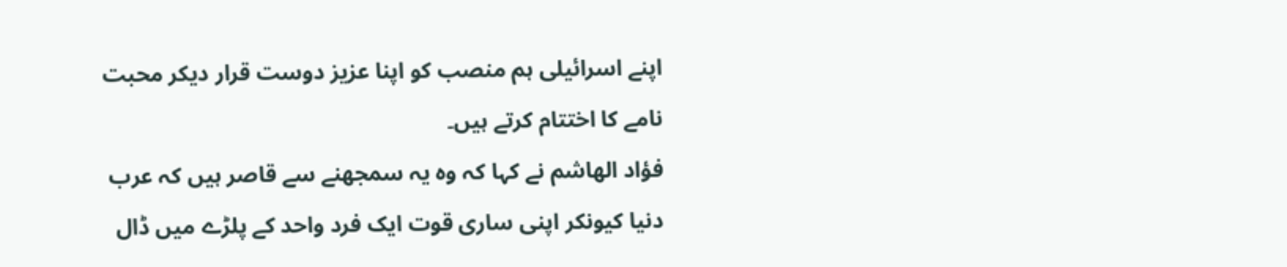اپنے اسرائیلی ہم منصب کو اپنا عزیز دوست قرار دیکر محبت نامے کا اختتام کرتے ہیں۔
فؤاد الھاشم نے کہا کہ وہ یہ سمجھنے سے قاصر ہیں کہ عرب دنیا کیونکر اپنی ساری قوت ایک فرد واحد کے پلڑے میں ڈال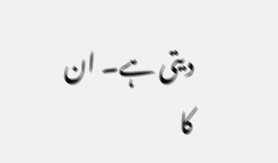دیتی ہے۔ ان کا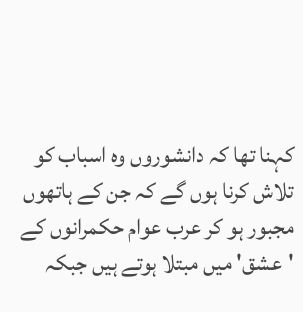کہنا تھا کہ دانشوروں وہ اسباب کو تلاش کرنا ہوں گے کہ جن کے ہاتھوں مجبور ہو کر عرب عوام حکمرانوں کے 'عشق' میں مبتلا ہوتے ہیں جبکہ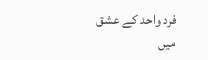فرد واحد کے عشق میں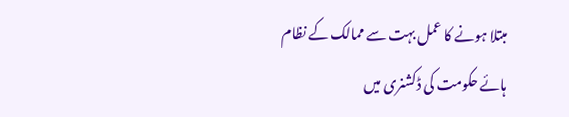مبتلا ہونے کا عمل بہت سے ممالک کے نظام ہائے حکومت کی ڈکشنری میں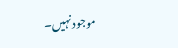موجود نہیں۔